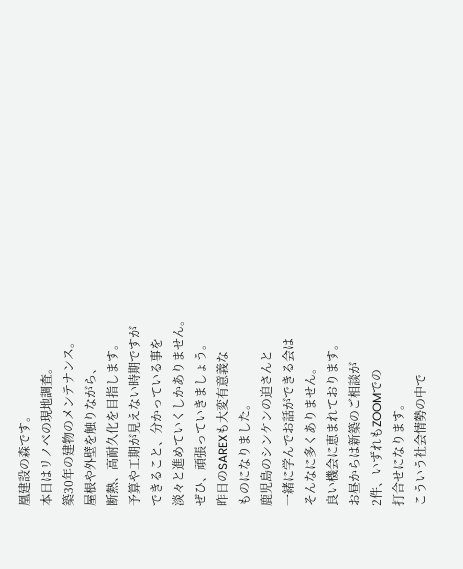凰建設の森です。
本日はリノベの現地調査。
築30年の建物のメンテナンス。
屋根や外壁を触りながら、
断熱、高耐久化を目指します。
予算や工期が見えない時期ですが
できること、分かっている事を
淡々と進めていくしかありません。
ぜひ、頑張っていきましょう。
昨日のSAREXも大変有意義な
ものになりました。
鹿児島のシンケンの迫さんと
一緒に学んでお話ができる会は
そんなに多くありません。
良い機会に恵まれております。
お昼からは新築のご相談が
2件、いずれもZOOMでの
打合せになります。
こういう社会情勢の中で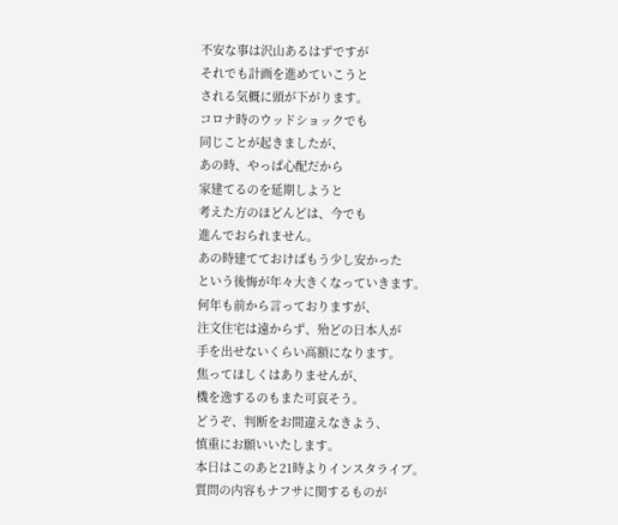不安な事は沢山あるはずですが
それでも計画を進めていこうと
される気概に頭が下がります。
コロナ時のウッドショックでも
同じことが起きましたが、
あの時、やっぱ心配だから
家建てるのを延期しようと
考えた方のほどんどは、今でも
進んでおられません。
あの時建てておけばもう少し安かった
という後悔が年々大きくなっていきます。
何年も前から言っておりますが、
注文住宅は遠からず、殆どの日本人が
手を出せないくらい高額になります。
焦ってほしくはありませんが、
機を逸するのもまた可哀そう。
どうぞ、判断をお間違えなきよう、
慎重にお願いいたします。
本日はこのあと21時よりインスタライブ。
質問の内容もナフサに関するものが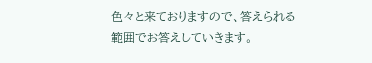色々と来ておりますので、答えられる
範囲でお答えしていきます。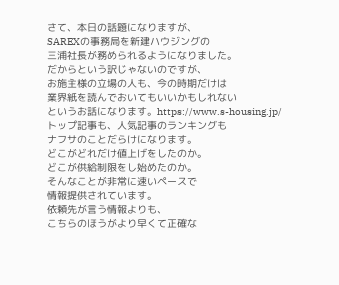さて、本日の話題になりますが、
SAREXの事務局を新建ハウジングの
三浦社長が務められるようになりました。
だからという訳じゃないのですが、
お施主様の立場の人も、今の時期だけは
業界紙を読んでおいてもいいかもしれない
というお話になります。https://www.s-housing.jp/
トップ記事も、人気記事のランキングも
ナフサのことだらけになります。
どこがどれだけ値上げをしたのか。
どこが供給制限をし始めたのか。
そんなことが非常に速いペースで
情報提供されています。
依頼先が言う情報よりも、
こちらのほうがより早くて正確な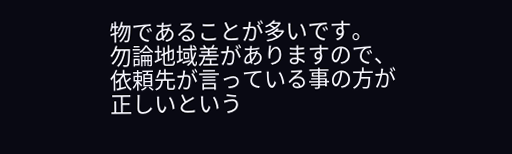物であることが多いです。
勿論地域差がありますので、
依頼先が言っている事の方が
正しいという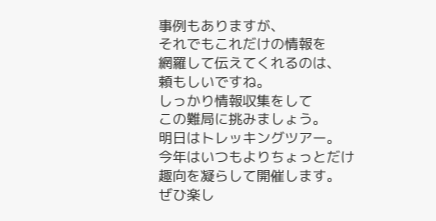事例もありますが、
それでもこれだけの情報を
網羅して伝えてくれるのは、
頼もしいですね。
しっかり情報収集をして
この難局に挑みましょう。
明日はトレッキングツアー。
今年はいつもよりちょっとだけ
趣向を凝らして開催します。
ぜひ楽し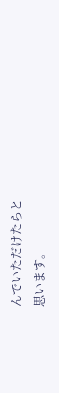んでいただけたらと
思います。